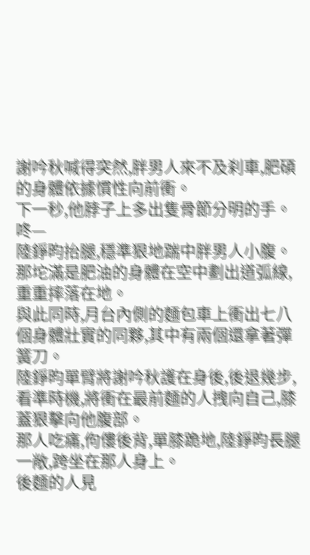謝吟秋喊得突然,胖男人來不及刹車,肥碩的身體依據慣性向前衝。
下一秒,他脖子上多出隻骨節分明的手。
咚—
陸錚昀抬腿,穩準狠地踹中胖男人小腹。
那坨滿是肥油的身體在空中劃出道弧線,重重摔落在地。
與此同時,月台內側的麵包車上衝出七八個身體壯實的同夥,其中有兩個還拿著彈簧刀。
陸錚昀單臂將謝吟秋護在身後,後退幾步,看準時機,將衝在最前麵的人拽向自己,膝蓋狠擊向他腹部。
那人吃痛,佝僂後背,單膝跪地,陸錚昀長腿一敞,跨坐在那人身上。
後麵的人見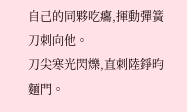自己的同夥吃癟,揮動彈簧刀刺向他。
刀尖寒光閃爍,直刺陸錚昀麵門。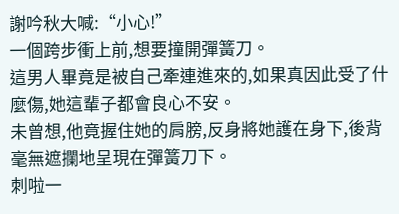謝吟秋大喊:“小心!”
一個跨步衝上前,想要撞開彈簧刀。
這男人畢竟是被自己牽連進來的,如果真因此受了什麼傷,她這輩子都會良心不安。
未曾想,他竟握住她的肩膀,反身將她護在身下,後背毫無遮攔地呈現在彈簧刀下。
刺啦一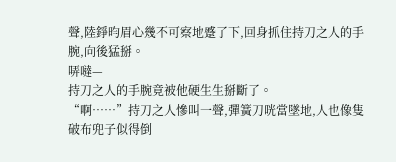聲,陸錚昀眉心幾不可察地蹙了下,回身抓住持刀之人的手腕,向後猛掰。
哢噠—
持刀之人的手腕竟被他硬生生掰斷了。
“啊……”持刀之人慘叫一聲,彈簧刀咣當墜地,人也像隻破布兜子似得倒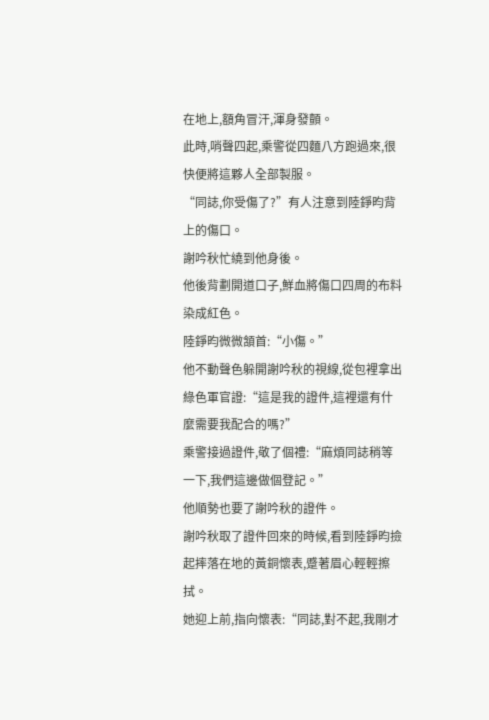在地上,額角冒汗,渾身發顫。
此時,哨聲四起,乘警從四麵八方跑過來,很快便將這夥人全部製服。
“同誌,你受傷了?”有人注意到陸錚昀背上的傷口。
謝吟秋忙繞到他身後。
他後背劃開道口子,鮮血將傷口四周的布料染成紅色。
陸錚昀微微頷首:“小傷。”
他不動聲色躲開謝吟秋的視線,從包裡拿出綠色軍官證:“這是我的證件,這裡還有什麼需要我配合的嗎?”
乘警接過證件,敬了個禮:“麻煩同誌稍等一下,我們這邊做個登記。”
他順勢也要了謝吟秋的證件。
謝吟秋取了證件回來的時候,看到陸錚昀撿起摔落在地的黃銅懷表,蹙著眉心輕輕擦拭。
她迎上前,指向懷表:“同誌,對不起,我剛才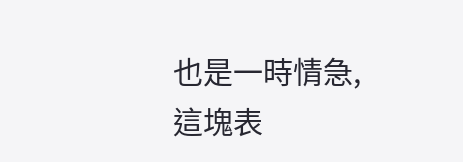也是一時情急,這塊表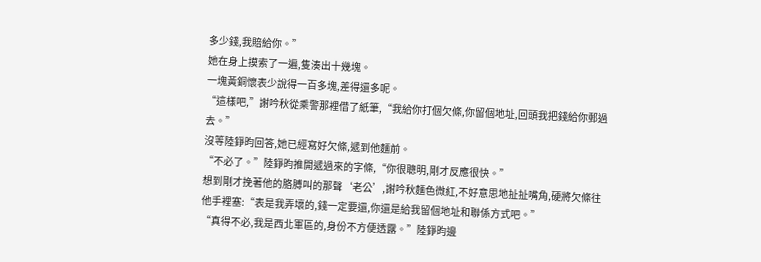多少錢,我賠給你。”
她在身上摸索了一遍,隻湊出十幾塊。
一塊黃銅懷表少說得一百多塊,差得還多呢。
“這樣吧,”謝吟秋從乘警那裡借了紙筆,“我給你打個欠條,你留個地址,回頭我把錢給你郵過去。”
沒等陸錚昀回答,她已經寫好欠條,遞到他麵前。
“不必了。”陸錚昀推開遞過來的字條,“你很聰明,剛才反應很快。”
想到剛才挽著他的胳膊叫的那聲‘老公’,謝吟秋麵色微紅,不好意思地扯扯嘴角,硬將欠條往他手裡塞:“表是我弄壞的,錢一定要還,你還是給我留個地址和聯係方式吧。”
“真得不必,我是西北軍區的,身份不方便透露。”陸錚昀邊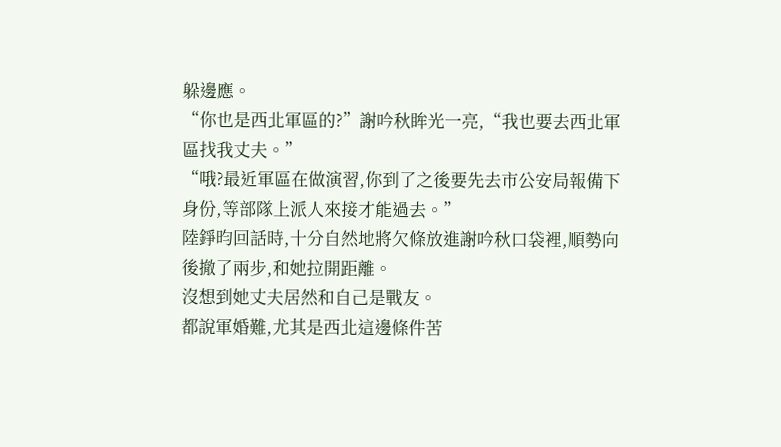躲邊應。
“你也是西北軍區的?”謝吟秋眸光一亮,“我也要去西北軍區找我丈夫。”
“哦?最近軍區在做演習,你到了之後要先去市公安局報備下身份,等部隊上派人來接才能過去。”
陸錚昀回話時,十分自然地將欠條放進謝吟秋口袋裡,順勢向後撤了兩步,和她拉開距離。
沒想到她丈夫居然和自己是戰友。
都說軍婚難,尤其是西北這邊條件苦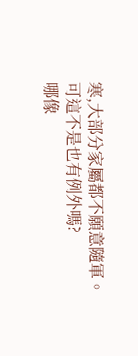寒,大部分家屬都不願意隨軍。
可這不是也有例外嗎?
哪像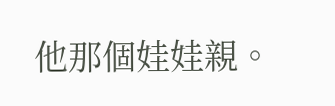他那個娃娃親。